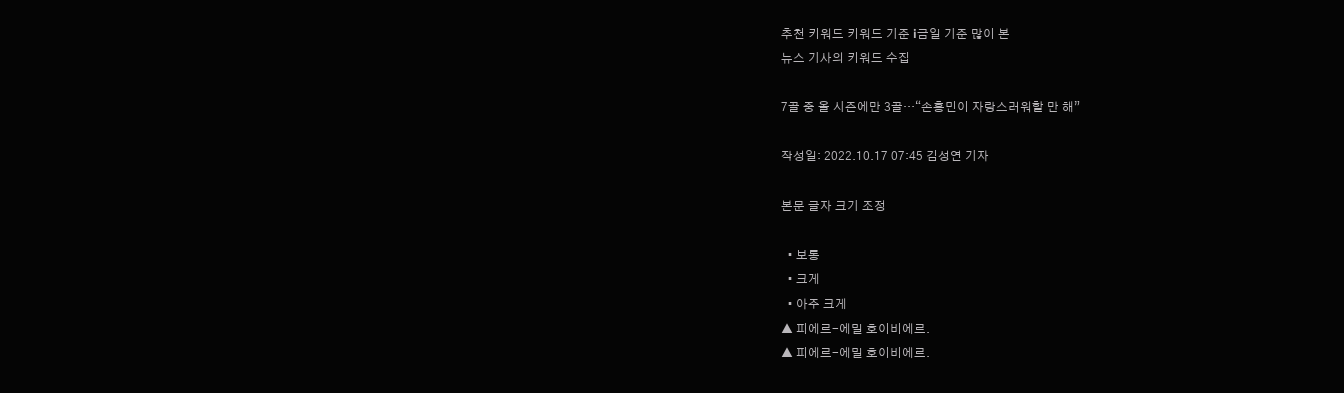추천 키워드 키워드 기준 i금일 기준 많이 본
뉴스 기사의 키워드 수집

7골 중 올 시즌에만 3골…“손흥민이 자랑스러워할 만 해”

작성일: 2022.10.17 07:45 김성연 기자

본문 글자 크기 조정

  • 보통
  • 크게
  • 아주 크게
▲ 피에르-에밀 호이비에르.
▲ 피에르-에밀 호이비에르.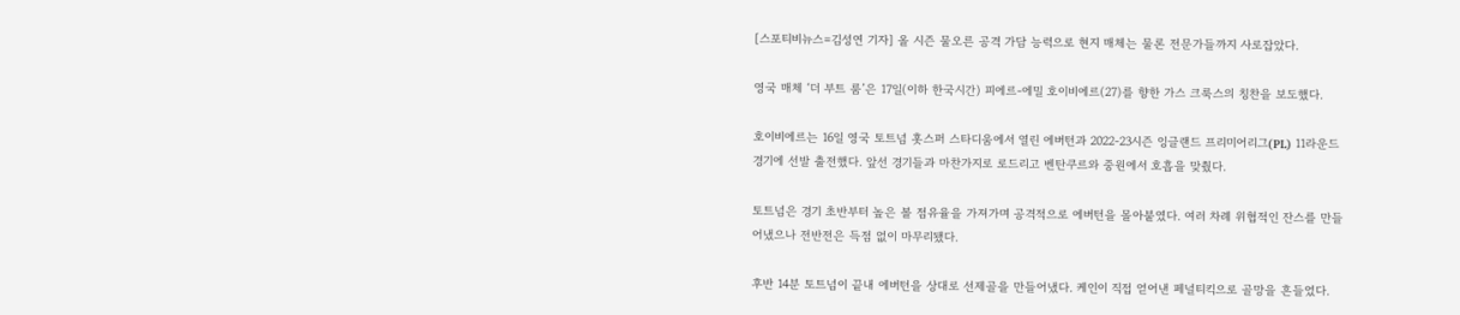[스포티비뉴스=김성연 기자] 올 시즌 물오른 공격 가담 능력으로 현지 매체는 물론 전문가들까지 사로잡았다.

영국 매체 ‘더 부트 룸’은 17일(이하 한국시간) 피에르-에밀 호이비에르(27)를 향한 가스 크룩스의 칭찬을 보도했다.

호이비에르는 16일 영국 토트넘 홋스퍼 스타디움에서 열린 에버턴과 2022-23시즌 잉글랜드 프리미어리그(PL) 11라운드 경기에 선발 출전했다. 앞선 경기들과 마찬가지로 로드리고 벤탄쿠르와 중원에서 호흡을 맞췄다.

토트넘은 경기 초반부터 높은 볼 점유율을 가져가며 공격적으로 에버턴을 몰아붙였다. 여러 차례 위협적인 잔스를 만들어냈으나 전반전은 득점 없이 마무리됐다.

후반 14분 토트넘이 끝내 에버턴을 상대로 선제골을 만들어냈다. 케인이 직접 얻어낸 페널티킥으로 골망을 흔들었다.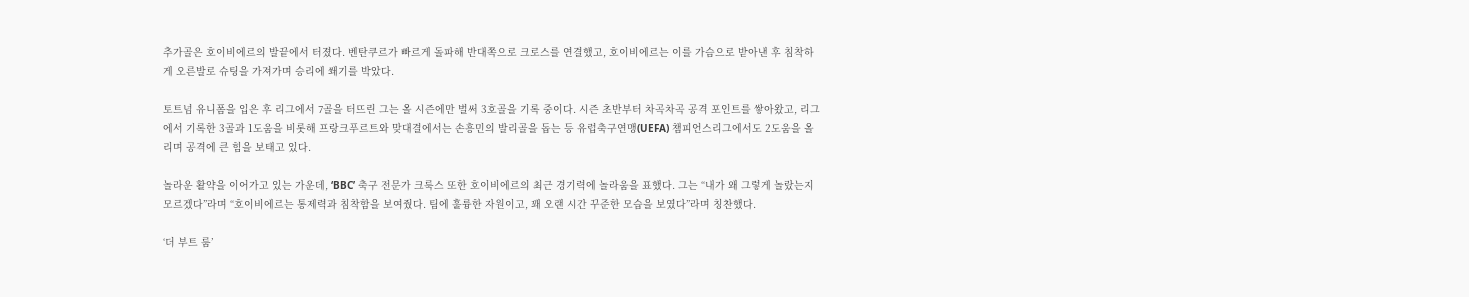추가골은 호이비에르의 발끝에서 터졌다. 벤탄쿠르가 빠르게 돌파해 반대쪽으로 크로스를 연결했고, 호이비에르는 이를 가슴으로 받아낸 후 침착하게 오른발로 슈팅을 가져가며 승리에 쐐기를 박았다.

토트넘 유니폼을 입은 후 리그에서 7골을 터뜨린 그는 올 시즌에만 벌써 3호골을 기록 중이다. 시즌 초반부터 차곡차곡 공격 포인트를 쌓아왔고, 리그에서 기록한 3골과 1도움을 비롯해 프랑크푸르트와 맞대결에서는 손흥민의 발리골을 돕는 등 유럽축구연맹(UEFA) 챔피언스리그에서도 2도움을 올리며 공격에 큰 힘을 보태고 있다.

놀라운 활약을 이어가고 있는 가운데, ‘BBC’ 축구 전문가 크룩스 또한 호이비에르의 최근 경기력에 놀라움을 표했다. 그는 “내가 왜 그렇게 놀랐는지 모르겠다”라며 “호이비에르는 통제력과 침착함을 보여줬다. 팀에 훌륭한 자원이고, 꽤 오랜 시간 꾸준한 모습을 보였다”라며 칭찬했다.

‘더 부트 룸’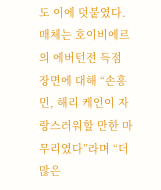도 이에 덧붙였다. 매체는 호이비에르의 에버턴전 득점 장면에 대해 “손흥민, 해리 케인이 자랑스러워할 만한 마무리였다”라며 “더 많은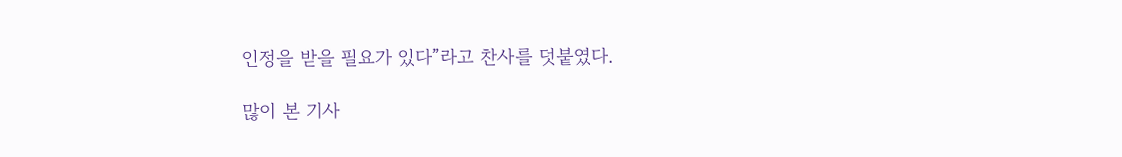인정을 받을 필요가 있다”라고 찬사를 덧붙였다.

많이 본 기사